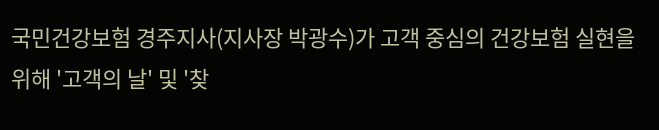국민건강보험 경주지사(지사장 박광수)가 고객 중심의 건강보험 실현을 위해 '고객의 날' 및 '찾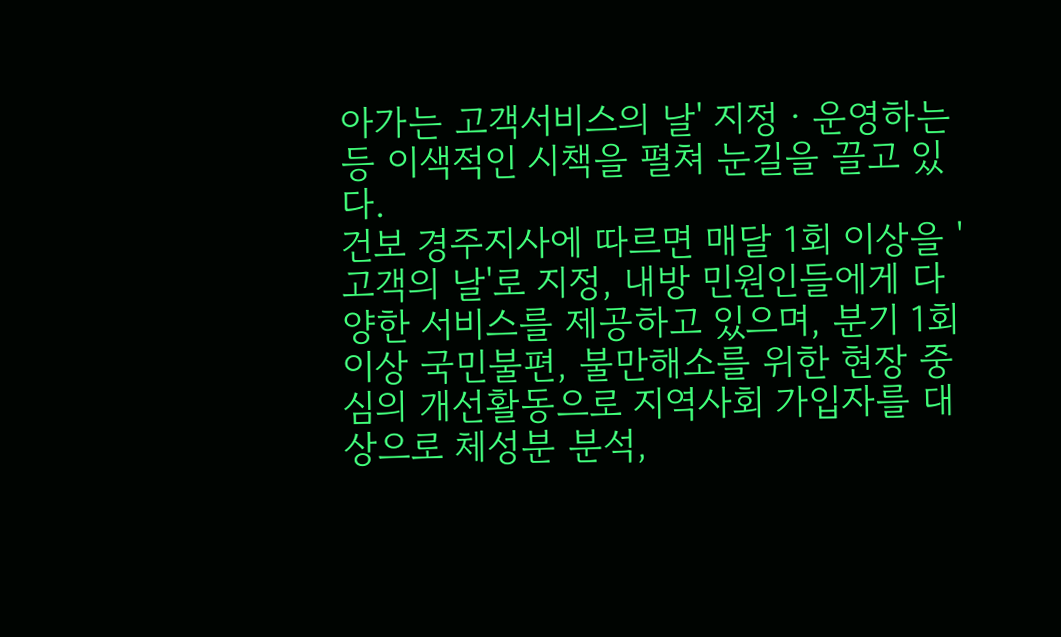아가는 고객서비스의 날' 지정ㆍ운영하는 등 이색적인 시책을 펼쳐 눈길을 끌고 있다.
건보 경주지사에 따르면 매달 1회 이상을 '고객의 날'로 지정, 내방 민원인들에게 다양한 서비스를 제공하고 있으며, 분기 1회이상 국민불편, 불만해소를 위한 현장 중심의 개선활동으로 지역사회 가입자를 대상으로 체성분 분석,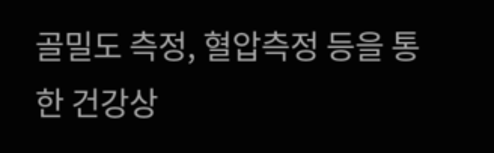골밀도 측정, 혈압측정 등을 통한 건강상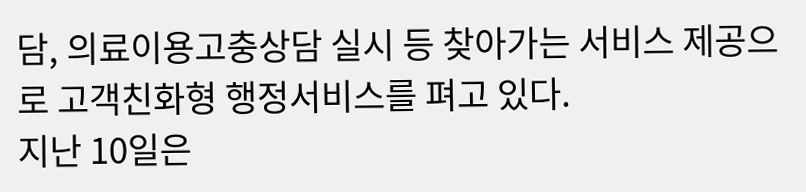담, 의료이용고충상담 실시 등 찾아가는 서비스 제공으로 고객친화형 행정서비스를 펴고 있다.
지난 10일은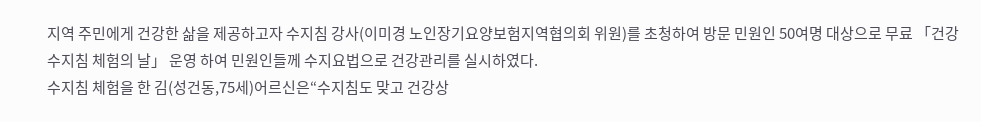지역 주민에게 건강한 삶을 제공하고자 수지침 강사(이미경 노인장기요양보험지역협의회 위원)를 초청하여 방문 민원인 50여명 대상으로 무료 「건강 수지침 체험의 날」 운영 하여 민원인들께 수지요법으로 건강관리를 실시하였다.
수지침 체험을 한 김(성건동,75세)어르신은“수지침도 맞고 건강상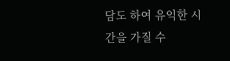담도 하여 유익한 시간을 가질 수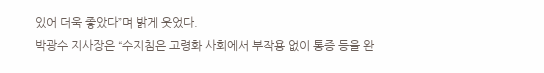있어 더욱 좋았다”며 밝게 웃었다.
박광수 지사장은 “수지침은 고령화 사회에서 부작용 없이 통증 등을 완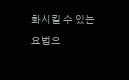화시킬 수 있는 요법으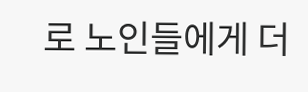로 노인들에게 더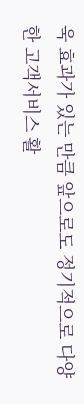욱 효과가 있는 만큼 앞으로도 정기적으로 다양한 고객서비스 활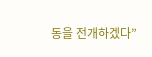동을 전개하겠다”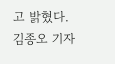고 밝혔다.
김종오 기자